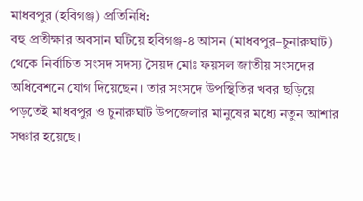মাধবপুর (হবিগঞ্জ) প্রতিনিধি:
বহু প্রতীক্ষার অবসান ঘটিয়ে হবিগঞ্জ-৪ আসন (মাধবপুর–চুনারুঘাট) থেকে নির্বাচিত সংসদ সদস্য সৈয়দ মোঃ ফয়সল জাতীয় সংসদের অধিবেশনে যোগ দিয়েছেন। তার সংসদে উপস্থিতির খবর ছড়িয়ে পড়তেই মাধবপুর ও চুনারুঘাট উপজেলার মানুষের মধ্যে নতুন আশার সঞ্চার হয়েছে।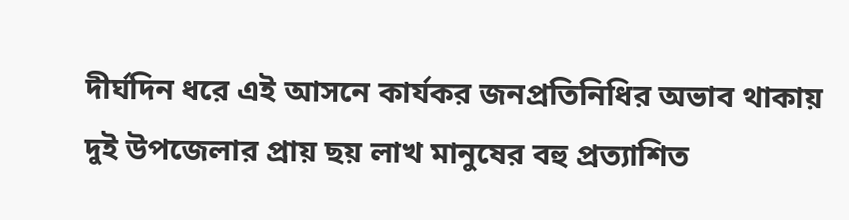দীর্ঘদিন ধরে এই আসনে কার্যকর জনপ্রতিনিধির অভাব থাকায় দুই উপজেলার প্রায় ছয় লাখ মানুষের বহু প্রত্যাশিত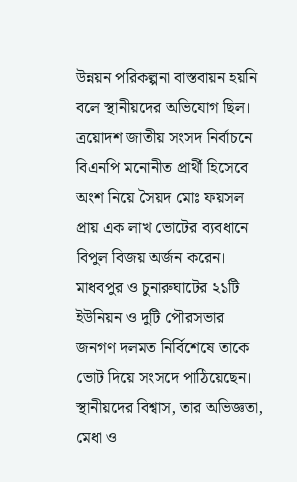উন্নয়ন পরিকল্পনা বাস্তবায়ন হয়নি বলে স্থানীয়দের অভিযোগ ছিল।
ত্রয়োদশ জাতীয় সংসদ নির্বাচনে বিএনপি মনোনীত প্রার্থী হিসেবে অংশ নিয়ে সৈয়দ মোঃ ফয়সল প্রায় এক লাখ ভোটের ব্যবধানে বিপুল বিজয় অর্জন করেন। মাধবপুর ও চুনারুঘাটের ২১টি ইউনিয়ন ও দুটি পৌরসভার জনগণ দলমত নির্বিশেষে তাকে ভোট দিয়ে সংসদে পাঠিয়েছেন। স্থানীয়দের বিশ্বাস, তার অভিজ্ঞতা, মেধা ও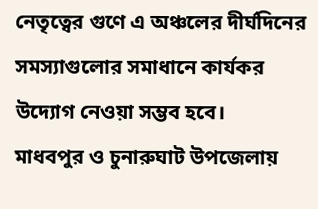নেতৃত্বের গুণে এ অঞ্চলের দীর্ঘদিনের সমস্যাগুলোর সমাধানে কার্যকর উদ্যোগ নেওয়া সম্ভব হবে।
মাধবপুর ও চুনারুঘাট উপজেলায়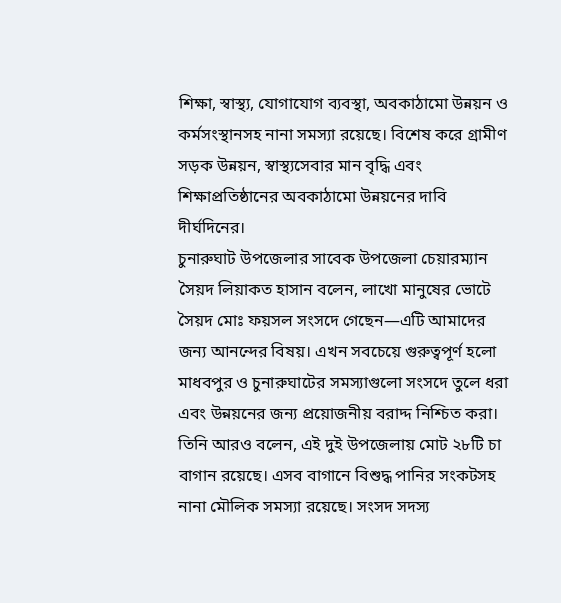শিক্ষা, স্বাস্থ্য, যোগাযোগ ব্যবস্থা, অবকাঠামো উন্নয়ন ও কর্মসংস্থানসহ নানা সমস্যা রয়েছে। বিশেষ করে গ্রামীণ সড়ক উন্নয়ন, স্বাস্থ্যসেবার মান বৃদ্ধি এবং শিক্ষাপ্রতিষ্ঠানের অবকাঠামো উন্নয়নের দাবি দীর্ঘদিনের।
চুনারুঘাট উপজেলার সাবেক উপজেলা চেয়ারম্যান সৈয়দ লিয়াকত হাসান বলেন, লাখো মানুষের ভোটে সৈয়দ মোঃ ফয়সল সংসদে গেছেন—এটি আমাদের জন্য আনন্দের বিষয়। এখন সবচেয়ে গুরুত্বপূর্ণ হলো মাধবপুর ও চুনারুঘাটের সমস্যাগুলো সংসদে তুলে ধরা এবং উন্নয়নের জন্য প্রয়োজনীয় বরাদ্দ নিশ্চিত করা।
তিনি আরও বলেন, এই দুই উপজেলায় মোট ২৮টি চা বাগান রয়েছে। এসব বাগানে বিশুদ্ধ পানির সংকটসহ নানা মৌলিক সমস্যা রয়েছে। সংসদ সদস্য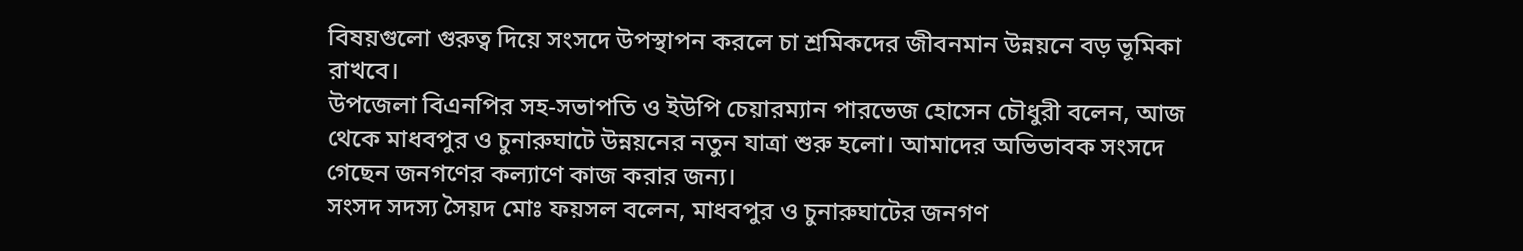বিষয়গুলো গুরুত্ব দিয়ে সংসদে উপস্থাপন করলে চা শ্রমিকদের জীবনমান উন্নয়নে বড় ভূমিকা রাখবে।
উপজেলা বিএনপির সহ-সভাপতি ও ইউপি চেয়ারম্যান পারভেজ হোসেন চৌধুরী বলেন, আজ থেকে মাধবপুর ও চুনারুঘাটে উন্নয়নের নতুন যাত্রা শুরু হলো। আমাদের অভিভাবক সংসদে গেছেন জনগণের কল্যাণে কাজ করার জন্য।
সংসদ সদস্য সৈয়দ মোঃ ফয়সল বলেন, মাধবপুর ও চুনারুঘাটের জনগণ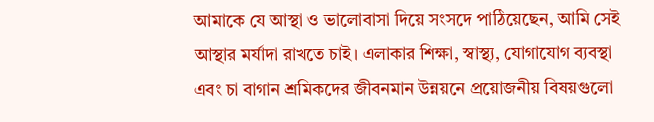আমাকে যে আস্থা ও ভালোবাসা দিয়ে সংসদে পাঠিয়েছেন, আমি সেই আস্থার মর্যাদা রাখতে চাই। এলাকার শিক্ষা, স্বাস্থ্য, যোগাযোগ ব্যবস্থা এবং চা বাগান শ্রমিকদের জীবনমান উন্নয়নে প্রয়োজনীয় বিষয়গুলো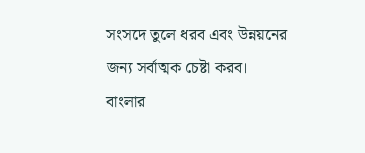সংসদে তুলে ধরব এবং উন্নয়নের জন্য সর্বাত্মক চেষ্টা করব।
বাংলার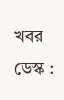খবর ডেস্ক :